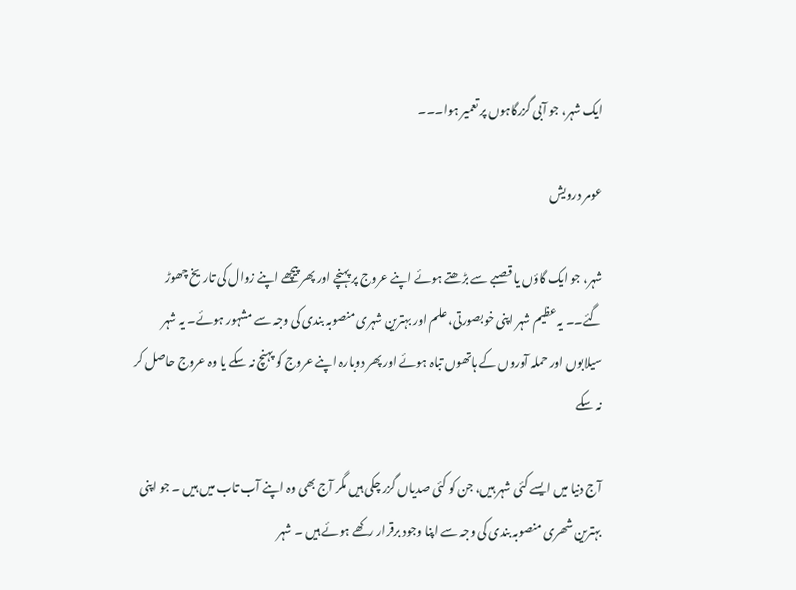ایک شہر، جو آبی گزرگاہوں پر تعمیر ہوا۔۔۔

عومر درویش

شہر، جو ایک گاؤں یا قصبے سے بڑھتے ہوئے اپنے عروج پر پہنچے اور پھر پیچھے اپنے زوال کی تاریخ چھوڑ گئے۔۔ یہ عظیم شہر اپنی خوبصورتی، علم اور بہترین شہری منصوبہ بندی کی وجہ سے مشہور ہوئے۔ یہ شہر سیلابوں اور حملہ آوروں کے ہاتھوں تباہ ہوئے اور پھر دوبارہ اپنے عروج کو پہنچ نہ سکے یا وہ عروج حاصل کر نہ سکے

آج دنیا میں ایسے کئی شہر ہیں، جن کو کئی صدیاں گزر چکی ہیں مگر آج بھی وہ اپنے آب تاب میں ہیں ۔ جو اپنی بہترین شھری منصوبہ بندی کی وجہ سے اپنا وجود برقرار رکھے ہوئے ہیں ۔ شہر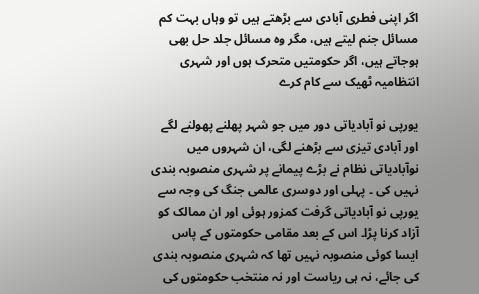اگر اپنی فطری آبادی سے بڑھتے ہیں تو وہاں بہت کم مسائل جنم لیتے ہیں، مگر وہ مسائل جلد حل بھی ہوجاتے ہیں، اگر حکومتیں متحرک ہوں اور شہری انتظامیہ ٹھیک سے کام کرے

یورپی نو آبادیاتی دور میں جو شہر پھلنے پھولنے لگے اور آبادی تیزی سے بڑھنے لگی، ان شہروں میں نوآبادیاتی نظام نے بڑے پیمانے پر شہری منصوبہ بندی نہیں کی ۔ پہلی اور دوسری عالمی جنگ کی وجہ سے یورپی نو آبادیاتی گرفت کمزور ہوئی اور ان ممالک کو آزاد کرنا پڑا۔ اس کے بعد مقامی حکومتوں کے پاس ایسا کوئی منصوبہ نہیں تھا کہ شہری منصوبہ بندی کی جائے، نہ ہی ریاست اور نہ منتخب حکومتوں کی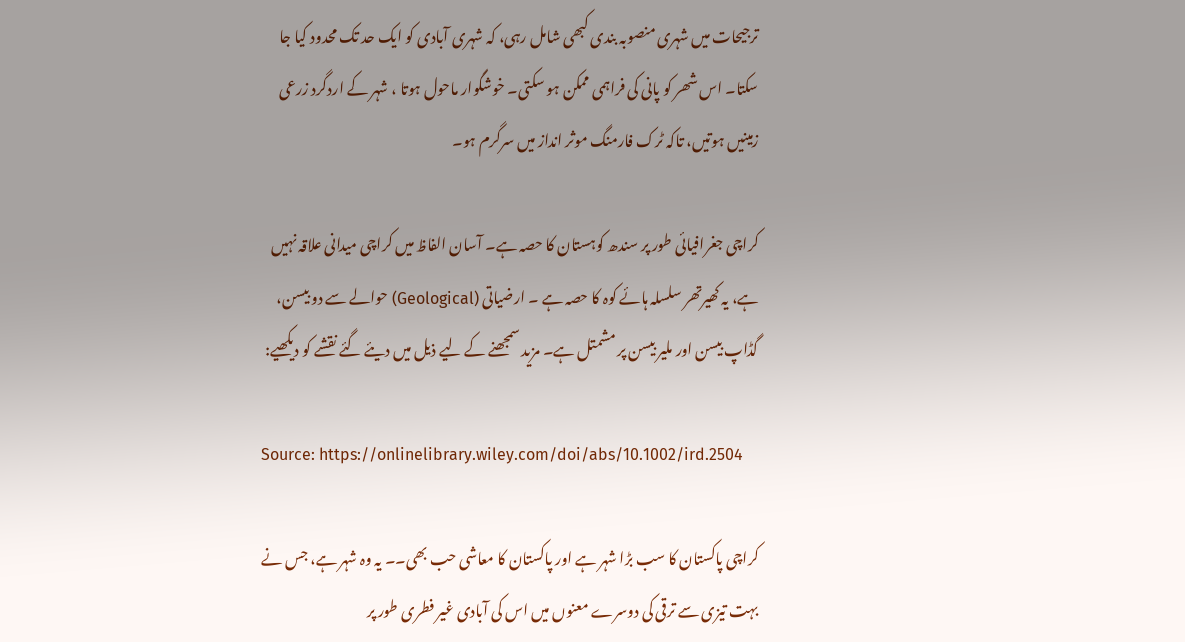ترجیحات میں شہری منصوبہ بندی کبھی شامل رہی، کہ شہری آبادی کو ایک حد تک محدود کیا جا سکتا۔ اس شھر کو پانی کی فراہمی ممکن ہو سکتی۔ خوشگوار ماحول ہوتا ، شہر کے اردگرد زرعی زمینیں ہوتیں، تاکہ ٹرک فارمنگ موثر انداز میں سرگرم ہو۔

کراچی جغرافیائی طور پر سندھ کوہستان کا حصہ ہے۔ آسان الفاظ میں کراچی میدانی علاقہ نہیں ہے، یہ کھیرتھر سلسلہ ہائے کوہ کا حصہ ہے ۔ ارضیاتی (Geological) حوالے سے دو بیسن، گڈاپ بیسن اور ملیر بیسن پر مشمتل ہے۔ مزید سمجھنے کے لیے ذیل میں دیئے گئے نقشے کو دیکھیے:

Source: https://onlinelibrary.wiley.com/doi/abs/10.1002/ird.2504

کراچی پاکستان کا سب بڑا شہر ہے اور پاکستان کا معاشی حب بھی۔۔ یہ وہ شہر ہے، جس نے بہت تیزی سے ترقی کی دوسرے معنوں میں اس کی آبادی غیر فطری طور پر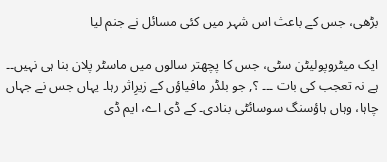بڑھی، جس کے باعث اس شہر میں کئی مسائل نے جنم لیا

ایک میٹروپولیٹن سٹی، جس کا پچھتر سالوں میں ماسٹر پلان بنا ہی نہیں۔۔ ہے نہ تعجب کی بات ۔۔۔ ؟, جو بلڈر مافیاؤں کے زیرِاثر رہا۔ یہاں جس نے جہاں چاہا، وہاں ہاؤسنگ سوسائٹی بنادی۔ کے ڈی اے، ایم ڈی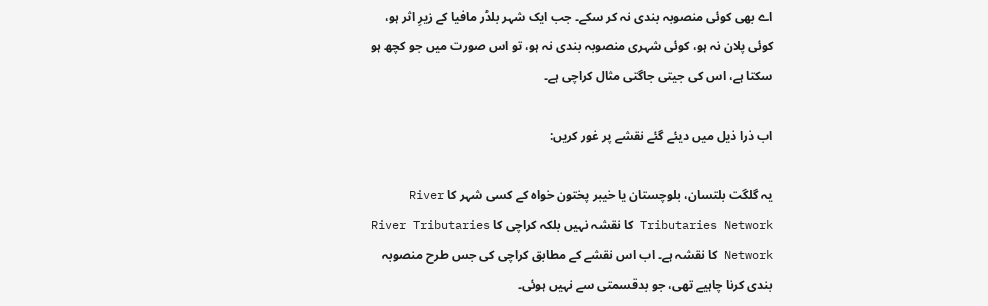اے بھی کوئی منصوبہ بندی نہ کر سکے۔ جب ایک شہر بلڈر مافیا کے زیرِ اثر ہو، کوئی پلان نہ ہو، کوئی شہری منصوبہ بندی نہ ہو، تو اس صورت میں جو کچھ ہو سکتا ہے، اس کی جیتی جاگتی مثال کراچی ہے۔

اب ذرا ذیل میں دیئے گئے نقشے پر غور کریں:

یہ گلگت بلتسان، بلوچستان یا خیبر پختون خواہ کے کسی شہر کا River Tributaries Network کا نقشہ نہیں بلکہ کراچی کا River Tributaries Network کا نقشہ ہے۔ اب اس نقشے کے مطابق کراچی کی جس طرح منصوبہ بندی کرنا چاہیے تھی، جو بدقسمتی سے نہیں ہوئی۔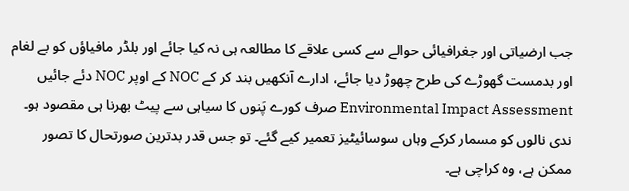جب ارضیاتی اور جغرافیائی حوالے سے کسی علاقے کا مطالعہ ہی نہ کیا جائے اور بلڈر مافیاؤں کو بے لغام اور بدمست گھوڑے کی طرح چھوڑ دیا جائے، ادارے آنکھیں بند کر کے NOC کے اوپر NOC دئے جائیں Environmental Impact Assessment صرف کورے پَنوں کا سیاہی سے پیٹ بھرنا ہی مقصود ہو۔ ندی نالوں کو مسمار کرکے وہاں سوسائیٹیز تعمیر کیے گئے۔ تو جس قدر بدترین صورتحال کا تصور ممکن ہے، وہ کراچی ہے۔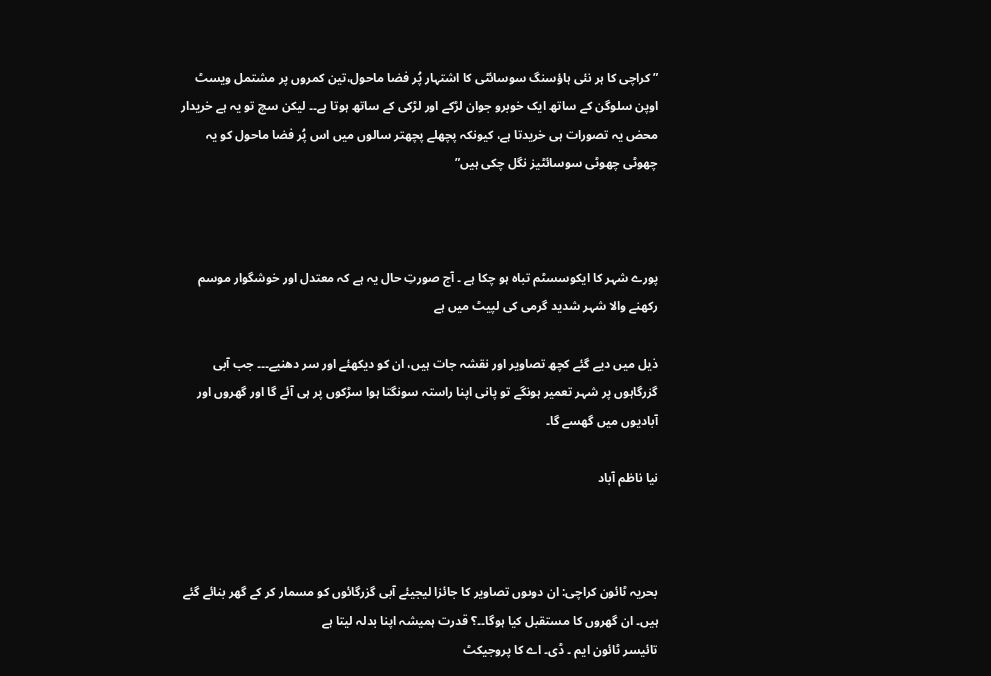” کراچی کا ہر نئی ہاؤسنگ سوسائٹی کا اشتہار پُر فضا ماحول،تین کمروں پر مشتمل ویسٹ اوپن سلوگن کے ساتھ ایک خوبرو جوان لڑکے اور لڑکی کے ساتھ ہوتا ہے۔۔ لیکن سچ تو یہ ہے خریدار محض یہ تصورات ہی خریدتا ہے، کیونکہ پچھلے پچھتر سالوں میں اس پُر فضا ماحول کو یہ چھوٹی چھوٹی سوسائٹیز نگل چکی ہیں”



پورے شہر کا ایکوسسٹم تباہ ہو چکا ہے ۔ آج صورتِ حال یہ ہے کہ معتدل اور خوشگوار موسم رکھنے والا شہر شدید گرمی کی لپیٹ میں ہے

ذیل میں دیے گئے کچھ تصاویر اور نقشہ جات ہیں، ان کو دیکھئے اور سر دھنیے۔۔۔ جب آبی گزرگاہوں پر شہر تعمیر ہونگے تو پانی اپنا راستہ سونگتا ہوا سڑکوں پر ہی آئے گا اور گھروں اور آبادیوں میں گھسے گا۔

نیا ناظم آباد



بحریہ ٹائون کراچی: ان دوںوں تصاویر کا جائزا لیجیئے آبی گزرگائوں کو مسمار کر کے گھر بنائے گئے ہیں۔ ان گھروں کا مستقبل کیا ہوگا۔۔؟ قدرت ہمیشہ اپنا بدلہ لیتا ہے
تائیسر ٹائون ایم ۔ ڈی۔ اے کا پروجیکٹ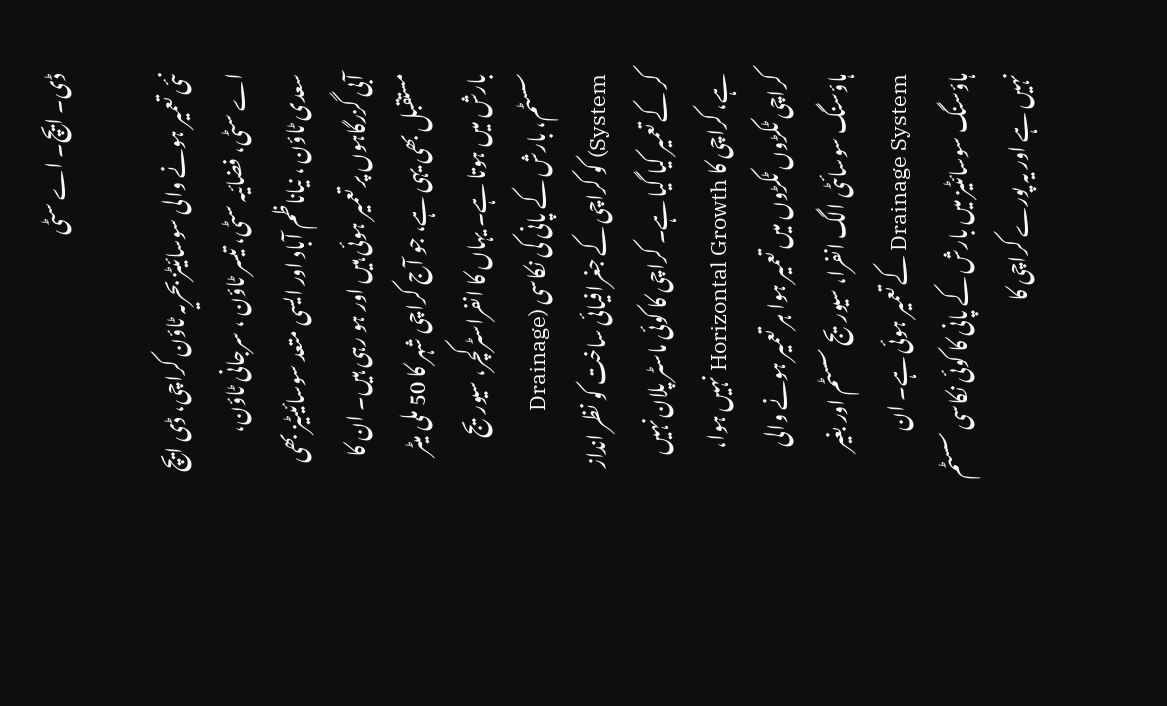ڈی۔ ایچ۔ اے سٹی

نئی تعمیر ہونے والی سوسائیٹز بحریہ ٹاؤن کراچی، ڈی ایچ اے سٹی، فضائیہ سٹی، تیسر ٹاؤن ، سرجانی ٹاؤن، سعدی ٹاؤن ، نیاناظم آباد اور ایسی متعد سوسائیٹیز بھی آبی گزرگاہوں پر تعمیر ہوئی ہیں اور ہو رہی ہیں۔ ان کا مستقبل بھی یہی ہے، جو آج کراچی شہر کا 50 ملی میٹر بارش میں ہوتا ہے۔ یہاں کا انفراسٹرکچر، سیوریج سسٹم، بارش کے پانی کی نکاسی (Drainage System) کو کراچی کے جغرافیائی ساخت کو نظر انداز کر کے تعمیر کیا گیا ہے۔ کراچی کا کوئی ماسٹر پلان نہیں ہے، کراچی کا Horizontal Growth نہیں ہوا، کراچی ٹکڑوں ٹکڑوں میں تعمیر ہوا ہر تعمیر ہونے والی ہاؤسنگ سوسائٹی الگ انفرا، سیوریج سسٹم اور بغیر Drainage System کے تعمیر ہوئی ہے۔ ان ہاؤسنگ سوسائٹیز میں بارش کے پانی کا کوئی نکاسی سسٹم نہیں ہے اور یہ پورے کراچی کا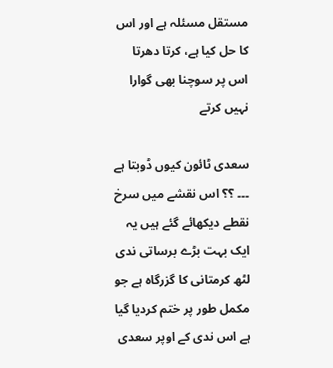مستقل مسئلہ ہے اور اس کا حل کیا ہے، کرتا دھرتا اس پر سوچنا بھی گوارا نہیں کرتے

سعدی ٹائون کیوں ڈوبتا ہے ۔۔۔ ؟؟ اس نقشے میں سرخ نقطے دیکھائے گئے ہیں یہ ایک بہت بڑے برساتی ندی لٹھ کرمتانی کا گزرگاہ ہے جو مکمل طور پر ختم کردیا گیا ہے اس ندی کے اوپر سعدی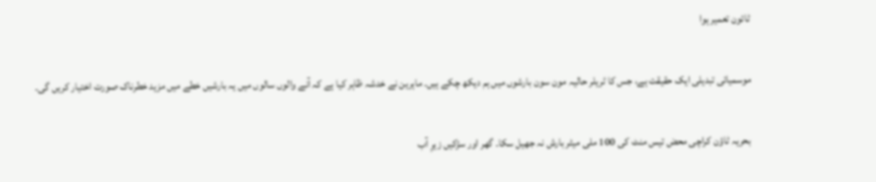ٹائون تعمیر ہوا

موسمیاتی تبدیلی ایک حقیقت ہے، جس کا ٹریلر حالیہ مون سون بارشوں میں ہم دیکھ چکے ہیں۔ ماہرین نے خدشہ ظاہر کیا ہے کہ آنے والوں سالوں میں یہ بارشیں خطے میں مزید خطرناک صورت اختیار کریں گی۔

بحریہ ٹاؤن کراچی محض تیس منٹ کی 100 ملی میٹر بارش نہ جھیل سکا۔ گھر اور سڑکیں زیرِ آب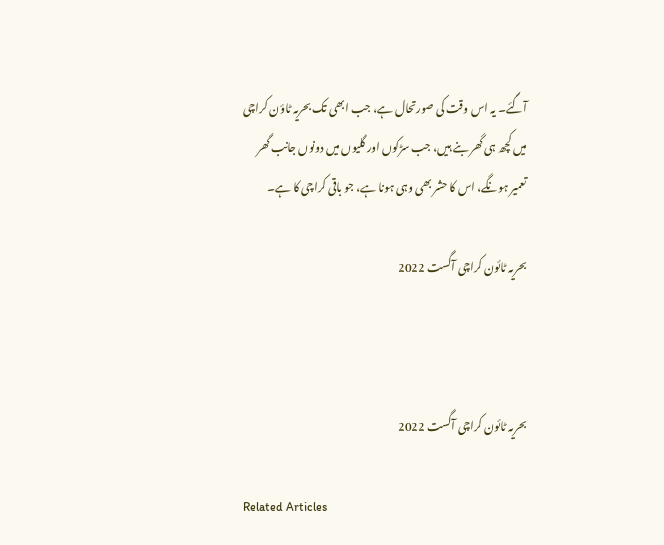آگئے۔ یہ اس وقت کی صورتحال ہے، جب ابھی تک بحریہ ٹاؤن کراچی میں کچھ ہی گھر بنے ہیں، جب سڑکوں اور گلیوں میں دونوں جانب گھر تعمیر ہونگے، اس کا حشر بھی وہی ہونا ہے، جو باقی کراچی کا ہے۔

بحریہ ٹائون کراچی آگست 2022



بحریہ ٹائون کراچی آگست 2022

Related Articles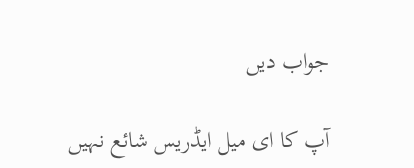جواب دیں

آپ کا ای میل ایڈریس شائع نہیں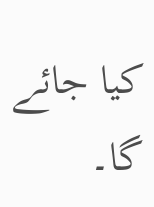کیا جائے گا۔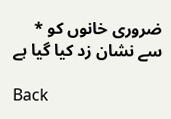ضروری خانوں کو * سے نشان زد کیا گیا ہے

Back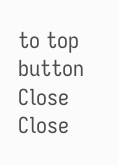to top button
Close
Close